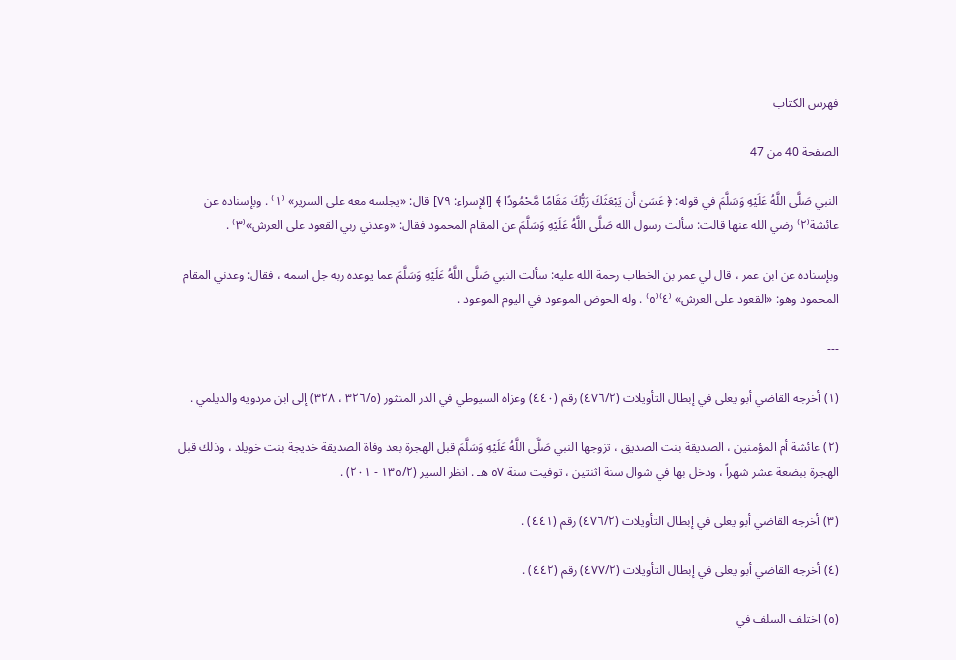فهرس الكتاب

الصفحة 40 من 47

النبي صَلَّى اللَّهُ عَلَيْهِ وَسَلَّمَ في قوله: ﴿ عَسَىٰ أَن يَبْعَثَكَ رَبُّكَ مَقَامًا مَّحْمُودًا ﴾ [الإسراء: ٧٩] قال: «يجلسه معه على السرير» ⁽١⁾ . وبإسناده عن عائشة⁽٢⁾ رضي الله عنها قالت: سألت رسول الله صَلَّى اللَّهُ عَلَيْهِ وَسَلَّمَ عن المقام المحمود فقال: «وعدني ربي القعود على العرش»⁽٣⁾ .

وبإسناده عن ابن عمر ، قال لي عمر بن الخطاب رحمة الله عليه: سألت النبي صَلَّى اللَّهُ عَلَيْهِ وَسَلَّمَ عما يوعده ربه جل اسمه ، فقال: وعدني المقام المحمود وهو: «القعود على العرش» ⁽٤⁾⁽٥⁾ . وله الحوض الموعود في اليوم الموعود .

---

(١) أخرجه القاضي أبو يعلى في إبطال التأويلات (٤٧٦/٢) رقم (٤٤٠) وعزاه السيوطي في الدر المنثور (٣٢٦/٥ ، ٣٢٨) إلى ابن مردويه والديلمي .

(٢) عائشة أم المؤمنين ، الصديقة بنت الصديق ، تزوجها النبي صَلَّى اللَّهُ عَلَيْهِ وَسَلَّمَ قبل الهجرة بعد وفاة الصديقة خديجة بنت خويلد ، وذلك قبل الهجرة ببضعة عشر شهراً ، ودخل بها في شوال سنة اثنتين ، توفيت سنة ٥٧ هـ . انظر السير (١٣٥/٢ - ٢٠١) .

(٣) أخرجه القاضي أبو يعلى في إبطال التأويلات (٤٧٦/٢) رقم (٤٤١) .

(٤) أخرجه القاضي أبو يعلى في إبطال التأويلات (٤٧٧/٢) رقم (٤٤٢) .

(٥) اختلف السلف في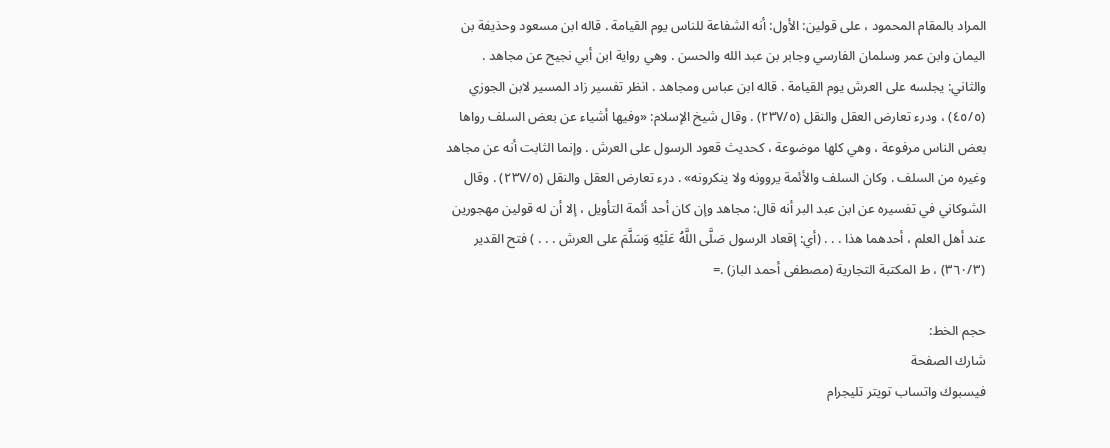المراد بالمقام المحمود ، على قولين: الأول: أنه الشفاعة للناس يوم القيامة . قاله ابن مسعود وحذيفة بن اليمان وابن عمر وسلمان الفارسي وجابر بن عبد الله والحسن . وهي رواية ابن أبي نجيح عن مجاهد . والثاني: يجلسه على العرش يوم القيامة . قاله ابن عباس ومجاهد . انظر تفسير زاد المسير لابن الجوزي (٤٥/٥) ، ودرء تعارض العقل والنقل (٢٣٧/٥) . وقال شيخ الإسلام: «وفيها أشياء عن بعض السلف رواها بعض الناس مرفوعة ، وهي كلها موضوعة ، كحديث قعود الرسول على العرش . وإنما الثابت أنه عن مجاهد وغيره من السلف . وكان السلف والأئمة يروونه ولا ينكرونه» . درء تعارض العقل والنقل (٢٣٧/٥) . وقال الشوكاني في تفسيره عن ابن عبد البر أنه قال: مجاهد وإن كان أحد أئمة التأويل ، إلا أن له قولين مهجورين عند أهل العلم ، أحدهما هذا . . . (أي: إقعاد الرسول صَلَّى اللَّهُ عَلَيْهِ وَسَلَّمَ على العرش . . . ) فتح القدير (٣٦٠/٣) ، ط المكتبة التجارية (مصطفى أحمد الباز) .=

حجم الخط:
شارك الصفحة
فيسبوك واتساب تويتر تليجرام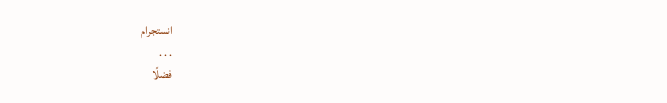انستجرام
. . .
فضلًا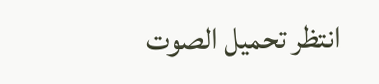انتظر تحميل الصوت